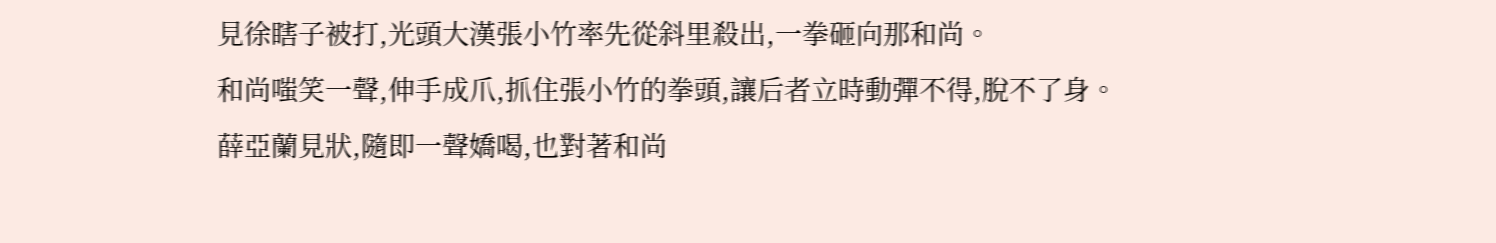見徐瞎子被打,光頭大漢張小竹率先從斜里殺出,一拳砸向那和尚。
和尚嗤笑一聲,伸手成爪,抓住張小竹的拳頭,讓后者立時動彈不得,脫不了身。
薛亞蘭見狀,隨即一聲嬌喝,也對著和尚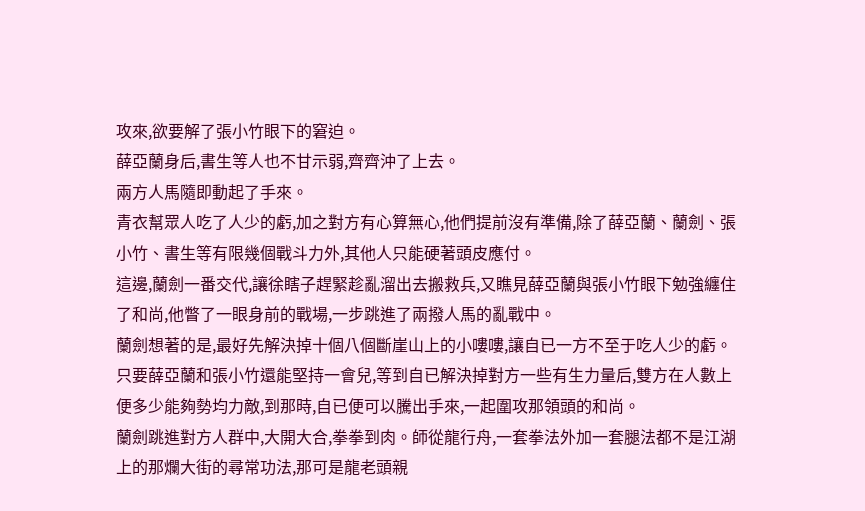攻來,欲要解了張小竹眼下的窘迫。
薛亞蘭身后,書生等人也不甘示弱,齊齊沖了上去。
兩方人馬隨即動起了手來。
青衣幫眾人吃了人少的虧,加之對方有心算無心,他們提前沒有準備,除了薛亞蘭、蘭劍、張小竹、書生等有限幾個戰斗力外,其他人只能硬著頭皮應付。
這邊,蘭劍一番交代,讓徐瞎子趕緊趁亂溜出去搬救兵,又瞧見薛亞蘭與張小竹眼下勉強纏住了和尚,他瞥了一眼身前的戰場,一步跳進了兩撥人馬的亂戰中。
蘭劍想著的是,最好先解決掉十個八個斷崖山上的小嘍嘍,讓自已一方不至于吃人少的虧。只要薛亞蘭和張小竹還能堅持一會兒,等到自已解決掉對方一些有生力量后,雙方在人數上便多少能夠勢均力敵,到那時,自已便可以騰出手來,一起圍攻那領頭的和尚。
蘭劍跳進對方人群中,大開大合,拳拳到肉。師從龍行舟,一套拳法外加一套腿法都不是江湖上的那爛大街的尋常功法,那可是龍老頭親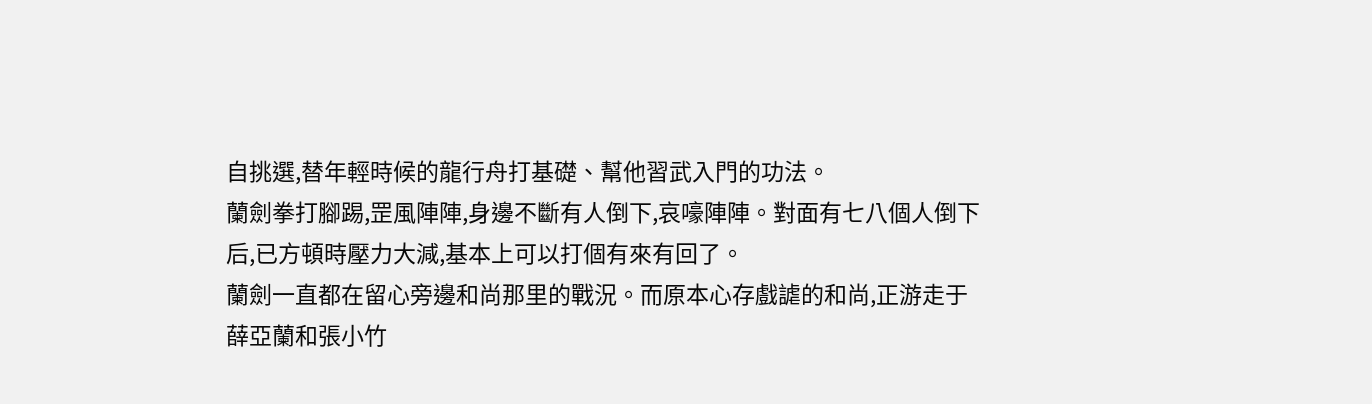自挑選,替年輕時候的龍行舟打基礎、幫他習武入門的功法。
蘭劍拳打腳踢,罡風陣陣,身邊不斷有人倒下,哀嚎陣陣。對面有七八個人倒下后,已方頓時壓力大減,基本上可以打個有來有回了。
蘭劍一直都在留心旁邊和尚那里的戰況。而原本心存戲謔的和尚,正游走于薛亞蘭和張小竹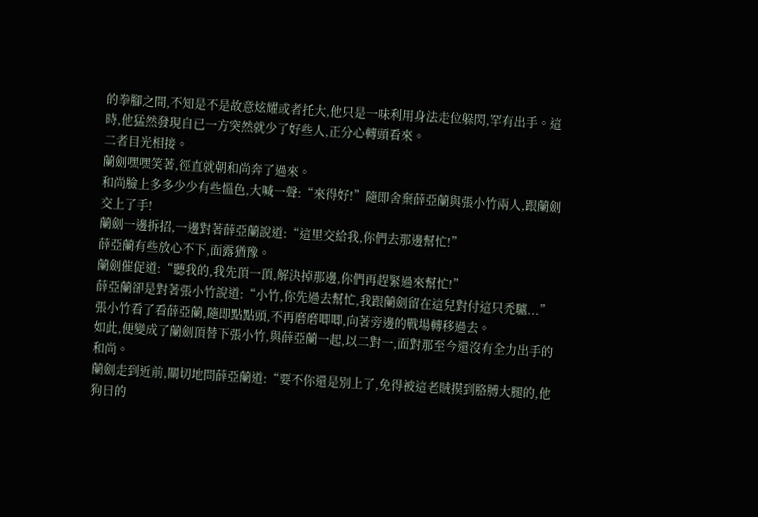的拳腳之間,不知是不是故意炫耀或者托大,他只是一味利用身法走位躲閃,罕有出手。這時,他猛然發現自已一方突然就少了好些人,正分心轉頭看來。
二者目光相接。
蘭劍嘿嘿笑著,徑直就朝和尚奔了過來。
和尚臉上多多少少有些慍色,大喊一聲:“來得好!”隨即舍棄薛亞蘭與張小竹兩人,跟蘭劍交上了手!
蘭劍一邊拆招,一邊對著薛亞蘭說道:“這里交給我,你們去那邊幫忙!”
薛亞蘭有些放心不下,面露猶豫。
蘭劍催促道:“聽我的,我先頂一頂,解決掉那邊,你們再趕緊過來幫忙!”
薛亞蘭卻是對著張小竹說道:“小竹,你先過去幫忙,我跟蘭劍留在這兒對付這只禿驢...”
張小竹看了看薛亞蘭,隨即點點頭,不再磨磨唧唧,向著旁邊的戰場轉移過去。
如此,便變成了蘭劍頂替下張小竹,與薛亞蘭一起,以二對一,面對那至今還沒有全力出手的和尚。
蘭劍走到近前,關切地問薛亞蘭道:“要不你還是別上了,免得被這老賊摸到胳膊大腿的,他狗日的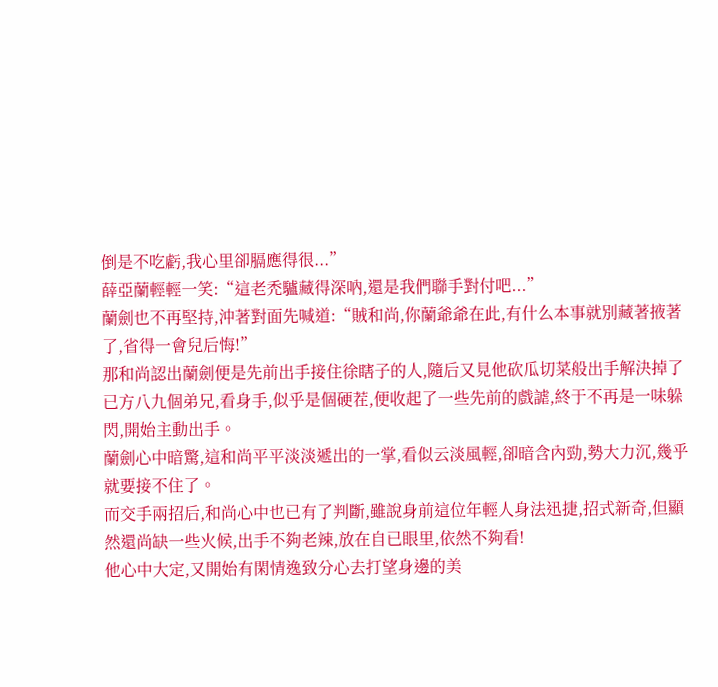倒是不吃虧,我心里卻膈應得很...”
薛亞蘭輕輕一笑:“這老禿驢藏得深吶,還是我們聯手對付吧...”
蘭劍也不再堅持,沖著對面先喊道:“賊和尚,你蘭爺爺在此,有什么本事就別藏著掖著了,省得一會兒后悔!”
那和尚認出蘭劍便是先前出手接住徐瞎子的人,隨后又見他砍瓜切菜般出手解決掉了已方八九個弟兄,看身手,似乎是個硬茬,便收起了一些先前的戲謔,終于不再是一味躲閃,開始主動出手。
蘭劍心中暗驚,這和尚平平淡淡遞出的一掌,看似云淡風輕,卻暗含內勁,勢大力沉,幾乎就要接不住了。
而交手兩招后,和尚心中也已有了判斷,雖說身前這位年輕人身法迅捷,招式新奇,但顯然還尚缺一些火候,出手不夠老辣,放在自已眼里,依然不夠看!
他心中大定,又開始有閑情逸致分心去打望身邊的美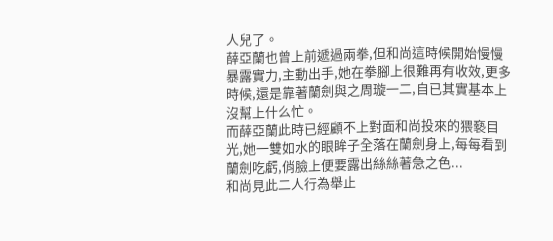人兒了。
薛亞蘭也曾上前遞過兩拳,但和尚這時候開始慢慢暴露實力,主動出手,她在拳腳上很難再有收效,更多時候,還是靠著蘭劍與之周璇一二,自已其實基本上沒幫上什么忙。
而薛亞蘭此時已經顧不上對面和尚投來的猥褻目光,她一雙如水的眼眸子全落在蘭劍身上,每每看到蘭劍吃虧,俏臉上便要露出絲絲著急之色...
和尚見此二人行為舉止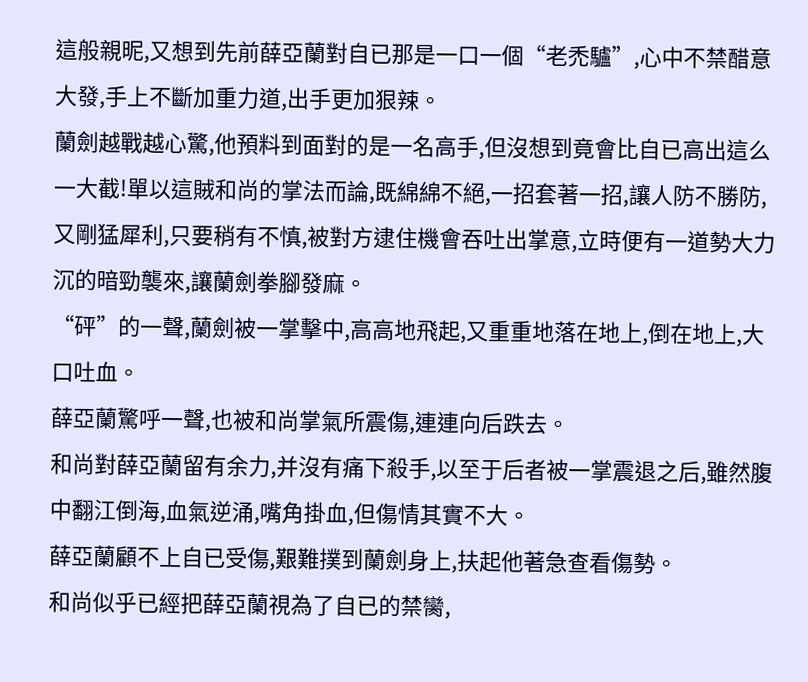這般親昵,又想到先前薛亞蘭對自已那是一口一個“老禿驢”,心中不禁醋意大發,手上不斷加重力道,出手更加狠辣。
蘭劍越戰越心驚,他預料到面對的是一名高手,但沒想到竟會比自已高出這么一大截!單以這賊和尚的掌法而論,既綿綿不絕,一招套著一招,讓人防不勝防,又剛猛犀利,只要稍有不慎,被對方逮住機會吞吐出掌意,立時便有一道勢大力沉的暗勁襲來,讓蘭劍拳腳發麻。
“砰”的一聲,蘭劍被一掌擊中,高高地飛起,又重重地落在地上,倒在地上,大口吐血。
薛亞蘭驚呼一聲,也被和尚掌氣所震傷,連連向后跌去。
和尚對薛亞蘭留有余力,并沒有痛下殺手,以至于后者被一掌震退之后,雖然腹中翻江倒海,血氣逆涌,嘴角掛血,但傷情其實不大。
薛亞蘭顧不上自已受傷,艱難撲到蘭劍身上,扶起他著急查看傷勢。
和尚似乎已經把薛亞蘭視為了自已的禁臠,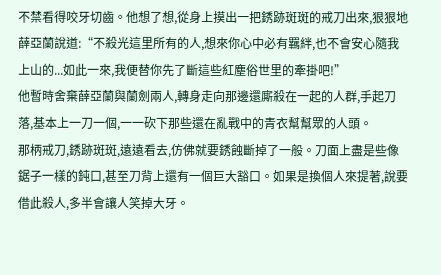不禁看得咬牙切齒。他想了想,從身上摸出一把銹跡斑斑的戒刀出來,狠狠地薛亞蘭說道:“不殺光這里所有的人,想來你心中必有羈絆,也不會安心隨我上山的...如此一來,我便替你先了斷這些紅塵俗世里的牽掛吧!”
他暫時舍棄薛亞蘭與蘭劍兩人,轉身走向那邊還廝殺在一起的人群,手起刀落,基本上一刀一個,一一砍下那些還在亂戰中的青衣幫幫眾的人頭。
那柄戒刀,銹跡斑斑,遠遠看去,仿佛就要銹蝕斷掉了一般。刀面上盡是些像鋸子一樣的鈍口,甚至刀背上還有一個巨大豁口。如果是換個人來提著,說要借此殺人,多半會讓人笑掉大牙。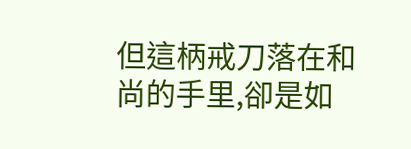但這柄戒刀落在和尚的手里,卻是如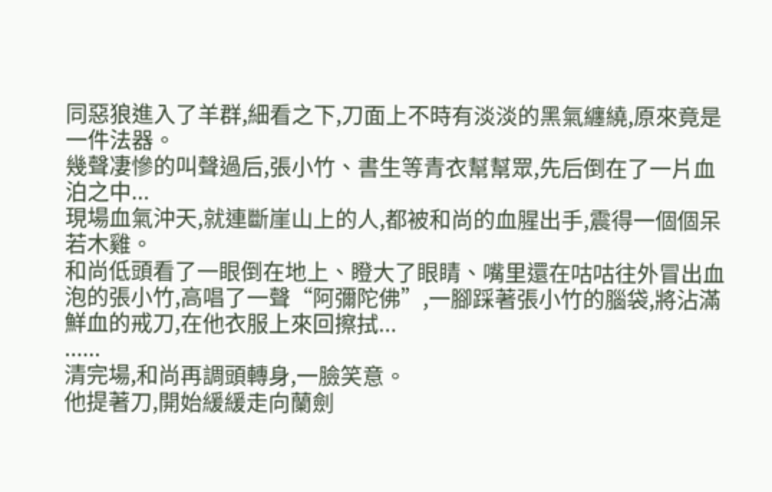同惡狼進入了羊群,細看之下,刀面上不時有淡淡的黑氣纏繞,原來竟是一件法器。
幾聲凄慘的叫聲過后,張小竹、書生等青衣幫幫眾,先后倒在了一片血泊之中...
現場血氣沖天,就連斷崖山上的人,都被和尚的血腥出手,震得一個個呆若木雞。
和尚低頭看了一眼倒在地上、瞪大了眼睛、嘴里還在咕咕往外冒出血泡的張小竹,高唱了一聲“阿彌陀佛”,一腳踩著張小竹的腦袋,將沾滿鮮血的戒刀,在他衣服上來回擦拭...
......
清完場,和尚再調頭轉身,一臉笑意。
他提著刀,開始緩緩走向蘭劍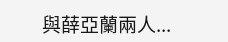與薛亞蘭兩人...